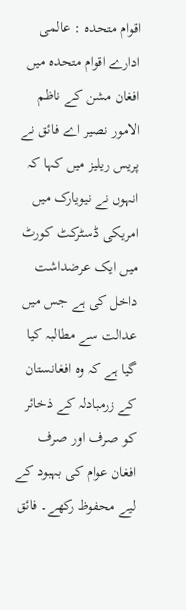اقوام متحدہ : عالمی ادارے اقوام متحدہ میں افغان مشن کے ناظم الامور نصیر اے فائق نے پریس ریلیز میں کہا کہ انہوں نے نیویارک میں امریکی ڈسٹرکٹ کورٹ میں ایک عرضداشت داخل کی ہے جس میں عدالت سے مطالبہ کیا گیا ہے کہ وہ افغانستان کے زرمبادلہ کے ذخائر کو صرف اور صرف افغان عوام کی بہبود کے لیے محفوظ رکھے۔ فائق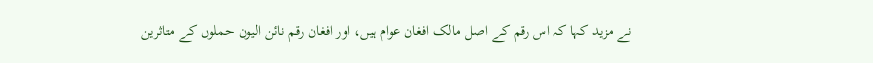نے مزید کہا کہ اس رقم کے اصل مالک افغان عوام ہیں، اور افغان رقم نائن الیون حملوں کے متاثرین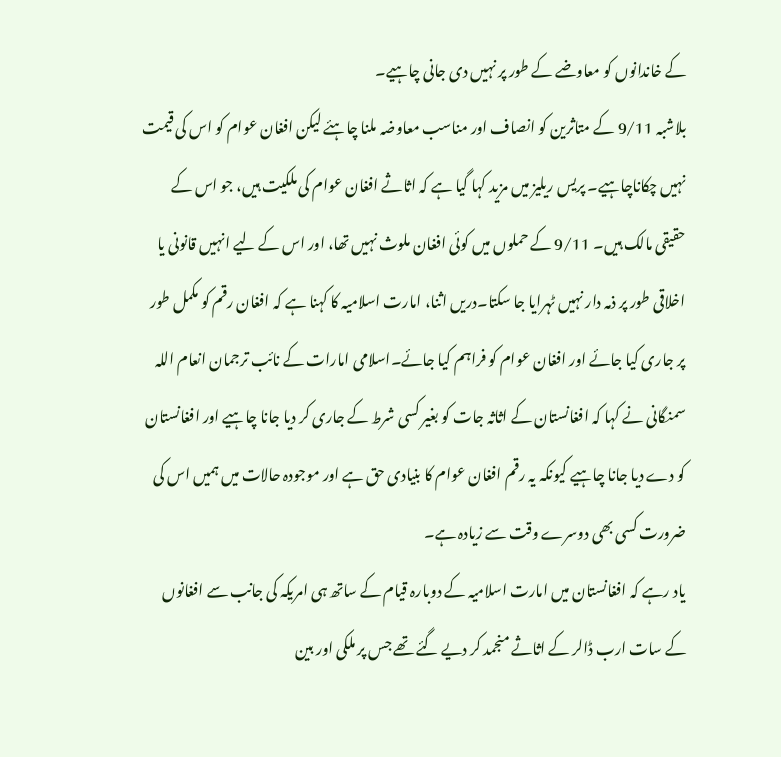کے خاندانوں کو معاوضے کے طور پر نہیں دی جانی چاہیے۔
بلاشبہ 9/11 کے متاثرین کو انصاف اور مناسب معاوضہ ملنا چاہئے لیکن افغان عوام کو اس کی قیمت نہیں چکاناچاہیے۔ پریس ریلیز میں مزید کہا گیا ہے کہ اثاثے افغان عوام کی ملکیت ہیں، جو اس کے حقیقی مالک ہیں۔ 9/11 کے حملوں میں کوئی افغان ملوث نہیں تھا، اور اس کے لیے انہیں قانونی یا اخلاقی طور پر ذمہ دار نہیں ٹہرایا جا سکتا۔دریں اثنا، امارت اسلامیہ کا کہنا ہے کہ افغان رقم کو مکمل طور پر جاری کیا جائے اور افغان عوام کو فراہم کیا جائے۔اسلامی امارات کے نائب ترجمان انعام اللہ سمنگانی نے کہا کہ افغانستان کے اثاثہ جات کو بغیر کسی شرط کے جاری کر دیا جانا چاہیے اور افغانستان کو دے دیا جانا چاہیے کیونکہ یہ رقم افغان عوام کا بنیادی حق ہے اور موجودہ حالات میں ہمیں اس کی ضرورت کسی بھی دوسرے وقت سے زیادہ ہے۔
یاد رہے کہ افغانستان میں امارت اسلامیہ کے دوبارہ قیام کے ساتھ ہی امریکہ کی جانب سے افغانوں کے سات ارب ڈالر کے اثاثے منجمد کر دیے گئے تھے جس پر ملکی اور بین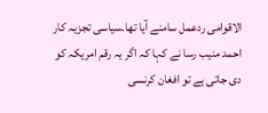الاقوامی ردعمل سامنے آیا تھا۔سیاسی تجزیہ کار احمد منیب رسا نے کہا کہ اگر یہ رقم امریکہ کو دی جاتی ہے تو افغان کرنسی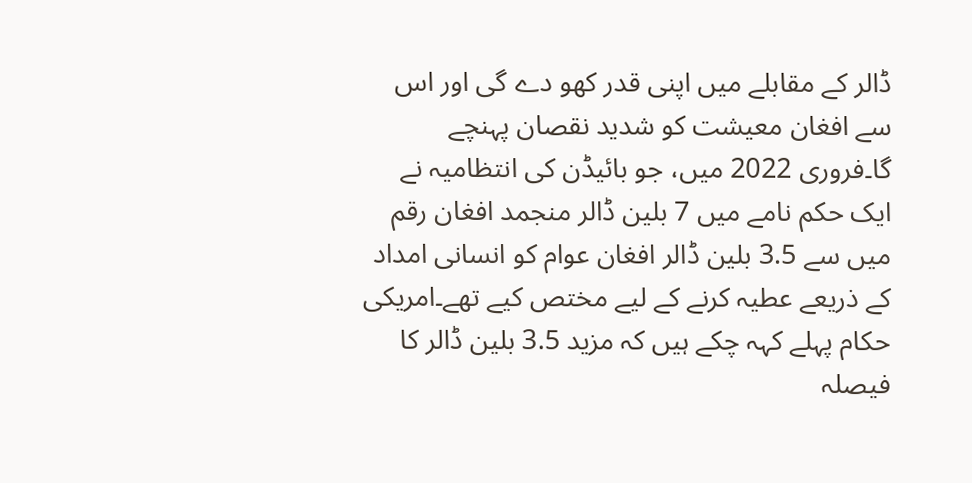ڈالر کے مقابلے میں اپنی قدر کھو دے گی اور اس سے افغان معیشت کو شدید نقصان پہنچے گا۔فروری 2022 میں، جو بائیڈن کی انتظامیہ نے ایک حکم نامے میں 7 بلین ڈالر منجمد افغان رقم میں سے 3.5 بلین ڈالر افغان عوام کو انسانی امداد کے ذریعے عطیہ کرنے کے لیے مختص کیے تھے۔امریکی حکام پہلے کہہ چکے ہیں کہ مزید 3.5 بلین ڈالر کا فیصلہ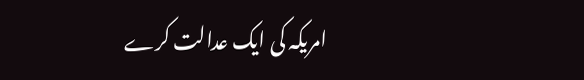امریکہ کی ایک عدالت کرے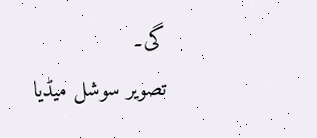گی۔
تصویر سوشل میڈیا